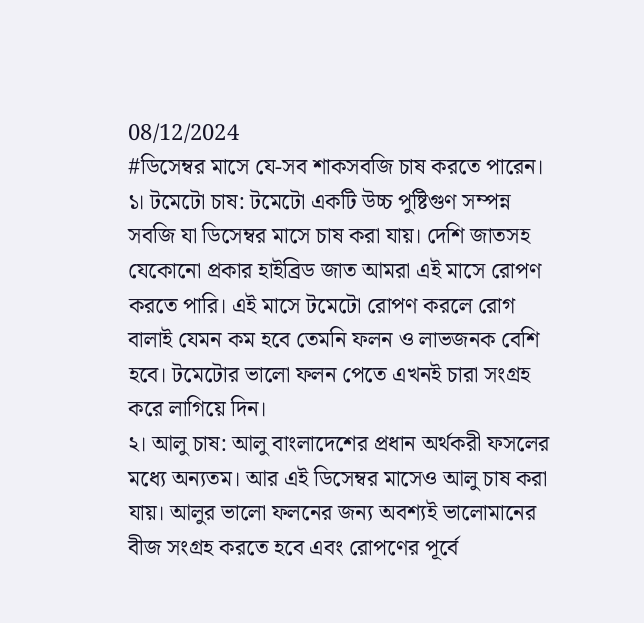08/12/2024
#ডিসেম্বর মাসে যে-সব শাকসবজি চাষ করতে পারেন।
১। টমেটো চাষ: টমেটো একটি উচ্চ পুষ্টিগুণ সম্পন্ন সবজি যা ডিসেম্বর মাসে চাষ করা যায়। দেশি জাতসহ যেকোনো প্রকার হাইব্রিড জাত আমরা এই মাসে রোপণ করতে পারি। এই মাসে টমেটো রোপণ করলে রোগ বালাই যেমন কম হবে তেমনি ফলন ও লাভজনক বেশি হবে। টমেটোর ভালো ফলন পেতে এখনই চারা সংগ্রহ করে লাগিয়ে দিন।
২। আলু চাষ: আলু বাংলাদেশের প্রধান অর্থকরী ফসলের মধ্যে অন্যতম। আর এই ডিসেম্বর মাসেও আলু চাষ করা যায়। আলুর ভালো ফলনের জন্য অবশ্যই ভালোমানের বীজ সংগ্রহ করতে হবে এবং রোপণের পূর্বে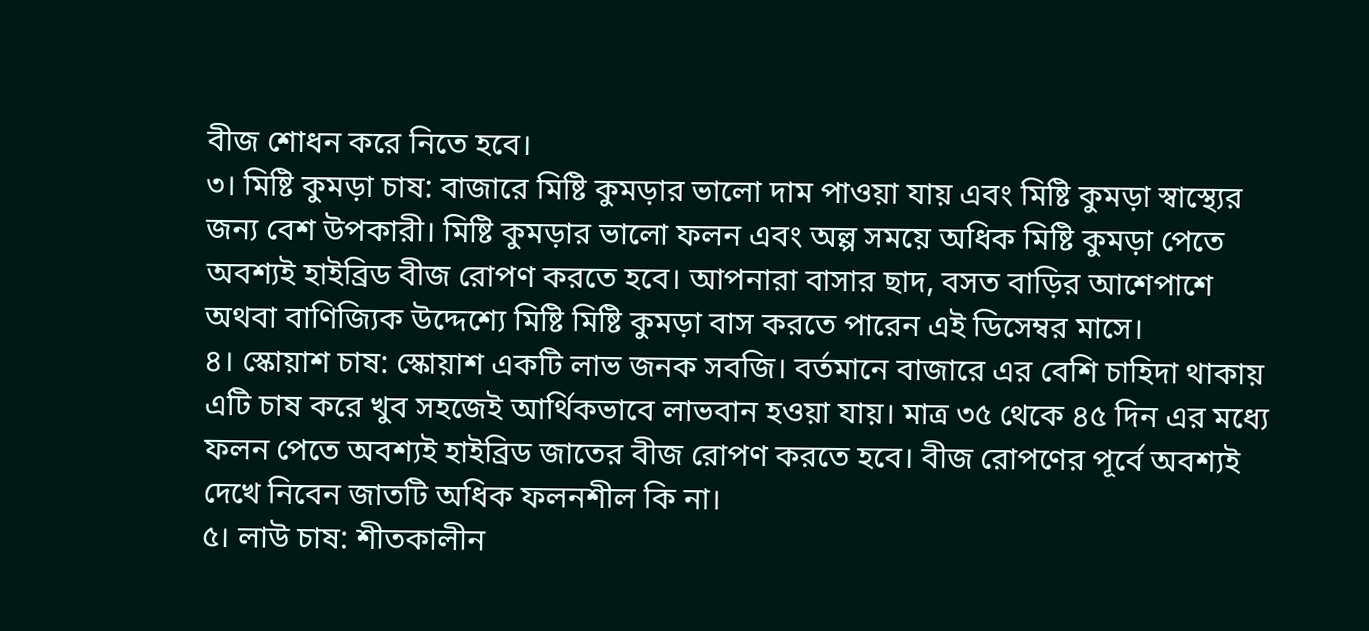বীজ শোধন করে নিতে হবে।
৩। মিষ্টি কুমড়া চাষ: বাজারে মিষ্টি কুমড়ার ভালো দাম পাওয়া যায় এবং মিষ্টি কুমড়া স্বাস্থ্যের জন্য বেশ উপকারী। মিষ্টি কুমড়ার ভালো ফলন এবং অল্প সময়ে অধিক মিষ্টি কুমড়া পেতে অবশ্যই হাইব্রিড বীজ রোপণ করতে হবে। আপনারা বাসার ছাদ, বসত বাড়ির আশেপাশে অথবা বাণিজ্যিক উদ্দেশ্যে মিষ্টি মিষ্টি কুমড়া বাস করতে পারেন এই ডিসেম্বর মাসে।
৪। স্কোয়াশ চাষ: স্কোয়াশ একটি লাভ জনক সবজি। বর্তমানে বাজারে এর বেশি চাহিদা থাকায় এটি চাষ করে খুব সহজেই আর্থিকভাবে লাভবান হওয়া যায়। মাত্র ৩৫ থেকে ৪৫ দিন এর মধ্যে ফলন পেতে অবশ্যই হাইব্রিড জাতের বীজ রোপণ করতে হবে। বীজ রোপণের পূর্বে অবশ্যই দেখে নিবেন জাতটি অধিক ফলনশীল কি না।
৫। লাউ চাষ: শীতকালীন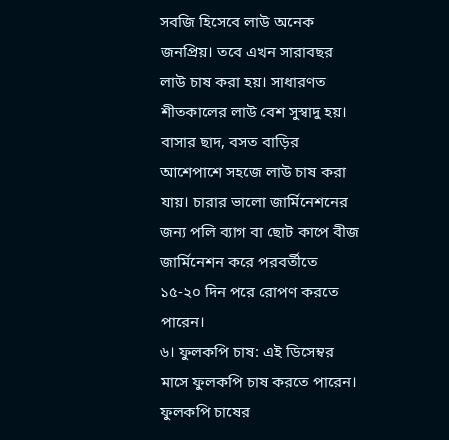সবজি হিসেবে লাউ অনেক জনপ্রিয়। তবে এখন সারাবছর লাউ চাষ করা হয়। সাধারণত শীতকালের লাউ বেশ সুস্বাদু হয়। বাসার ছাদ, বসত বাড়ির আশেপাশে সহজে লাউ চাষ করা যায়। চারার ভালো জার্মিনেশনের জন্য পলি ব্যাগ বা ছোট কাপে বীজ জার্মিনেশন করে পরবর্তীতে ১৫-২০ দিন পরে রোপণ করতে পারেন।
৬। ফুলকপি চাষ: এই ডিসেম্বর মাসে ফুলকপি চাষ করতে পারেন। ফুলকপি চাষের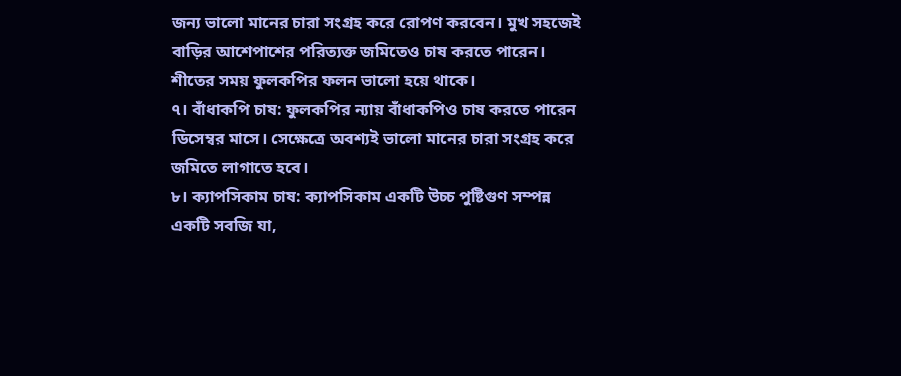জন্য ভালো মানের চারা সংগ্রহ করে রোপণ করবেন। মুখ সহজেই বাড়ির আশেপাশের পরিত্যক্ত জমিতেও চাষ করতে পারেন। শীতের সময় ফুলকপির ফলন ভালো হয়ে থাকে।
৭। বাঁধাকপি চাষ: ফুলকপির ন্যায় বাঁধাকপিও চাষ করতে পারেন ডিসেম্বর মাসে। সেক্ষেত্রে অবশ্যই ভালো মানের চারা সংগ্রহ করে জমিতে লাগাতে হবে।
৮। ক্যাপসিকাম চাষ: ক্যাপসিকাম একটি উচ্চ পুষ্টিগুণ সম্পন্ন একটি সবজি যা,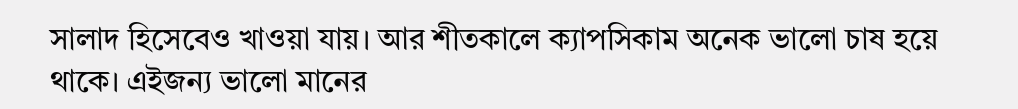সালাদ হিসেবেও খাওয়া যায়। আর শীতকালে ক্যাপসিকাম অনেক ভালো চাষ হয়ে থাকে। এইজন্য ভালো মানের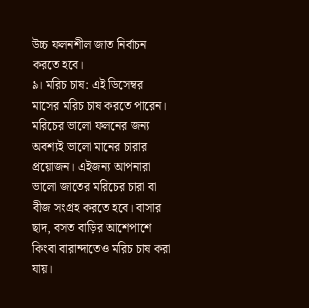উচ্চ ফলনশীল জাত নির্বাচন করতে হবে।
৯। মরিচ চাষ: এই ডিসেম্বর মাসের মরিচ চাষ করতে পারেন। মরিচের ভালো ফলনের জন্য অবশ্যই ভালো মানের চারার প্রয়োজন। এইজন্য আপনারা ভালো জাতের মরিচের চারা বা বীজ সংগ্রহ করতে হবে। বাসার ছাদ, বসত বাড়ির আশেপাশে কিংবা বারান্দাতেও মরিচ চাষ করা যায়।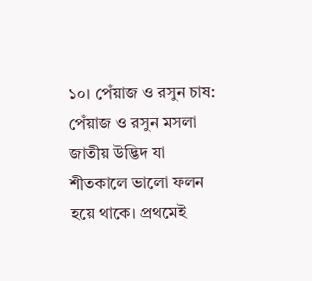১০। পেঁয়াজ ও রসুন চাষ: পেঁয়াজ ও রসুন মসলা জাতীয় উদ্ভিদ যা শীতকালে ভালো ফলন হয়ে থাকে। প্রথমেই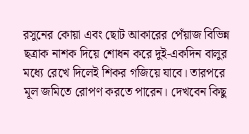রসুনের কোয়া এবং ছোট আকারের পেঁয়াজ বিভিন্ন ছত্রাক নাশক দিয়ে শোধন করে দুই-একদিন বালুর মধ্যে রেখে দিলেই শিকর গজিয়ে যাবে। তারপরে মূল জমিতে রোপণ করতে পারেন। দেখবেন কিছু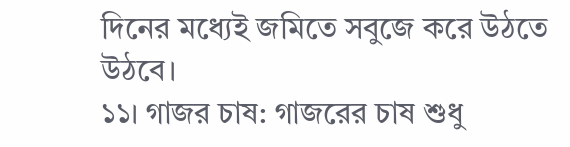দিনের মধ্যেই জমিতে সবুজে করে উঠতে উঠবে।
১১। গাজর চাষ: গাজরের চাষ শুধু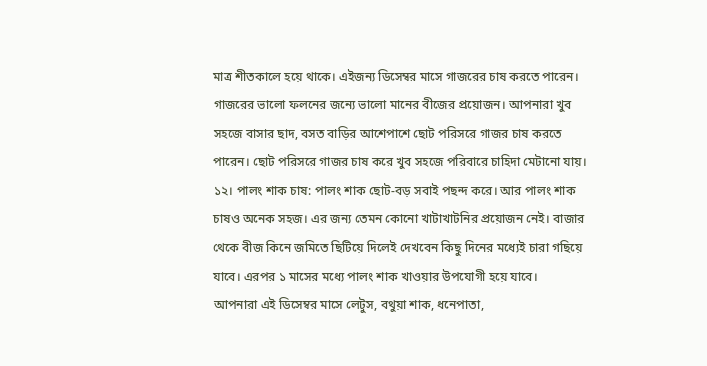মাত্র শীতকালে হয়ে থাকে। এইজন্য ডিসেম্বর মাসে গাজরের চাষ করতে পারেন। গাজরের ভালো ফলনের জন্যে ভালো মানের বীজের প্রয়োজন। আপনারা খুব সহজে বাসার ছাদ, বসত বাড়ির আশেপাশে ছোট পরিসরে গাজর চাষ করতে পারেন। ছোট পরিসরে গাজর চাষ করে খুব সহজে পরিবারে চাহিদা মেটানো যায়।
১২। পালং শাক চাষ: পালং শাক ছোট-বড় সবাই পছন্দ করে। আর পালং শাক চাষও অনেক সহজ। এর জন্য তেমন কোনো খাটাখাটনির প্রয়োজন নেই। বাজার থেকে বীজ কিনে জমিতে ছিটিয়ে দিলেই দেখবেন কিছু দিনের মধ্যেই চারা গছিয়ে যাবে। এরপর ১ মাসের মধ্যে পালং শাক খাওয়ার উপযোগী হয়ে যাবে।
আপনারা এই ডিসেম্বর মাসে লেটুস, বথুয়া শাক, ধনেপাতা,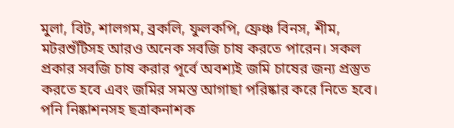মুলা, বিট, শালগম, ব্রকলি, ফুলকপি, ফ্রেঞ্চ বিনস, শীম, মটরশুঁটিসহ আরও অনেক সবজি চাষ করতে পারেন। সকল প্রকার সবজি চাষ করার পূর্বে অবশ্যই জমি চাষের জন্য প্রস্তুত করতে হবে এবং জমির সমস্ত আগাছা পরিষ্কার করে নিতে হবে। পনি নিষ্কাশনসহ ছত্রাকনাশক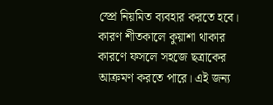স্প্রে নিয়মিত ব্যবহার করতে হবে। কারণ শীতকালে কুয়াশা থাকার কারণে ফসলে সহজে ছত্রাকের আক্রমণ করতে পারে। এই জন্য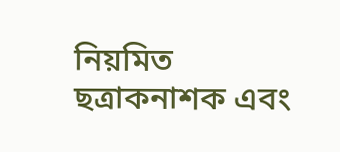নিয়মিত ছত্রাকনাশক এবং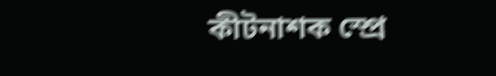কীটনাশক স্প্রে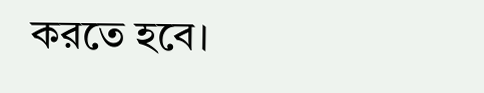করতে হবে।